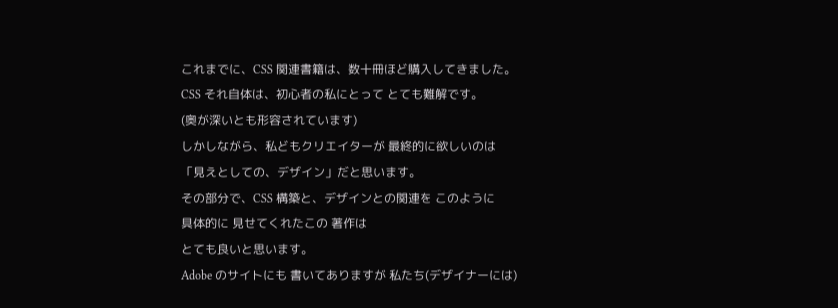これまでに、CSS 関連書籍は、数十冊ほど購入してきました。
CSS それ自体は、初心者の私にとって とても難解です。
(奥が深いとも形容されています)
しかしながら、私どもクリエイターが 最終的に欲しいのは
「見えとしての、デザイン」だと思います。
その部分で、CSS 構築と、デザインとの関連を このように
具体的に 見せてくれたこの 著作は
とても良いと思います。
Adobe のサイトにも 書いてありますが 私たち(デザイナーには)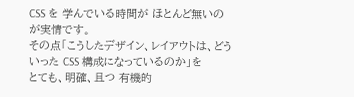CSS を 学んでいる時間が ほとんど無いのが実情です。
その点「こうしたデザイン、レイアウトは、どういった CSS 構成になっているのか」を
とても、明確、且つ 有機的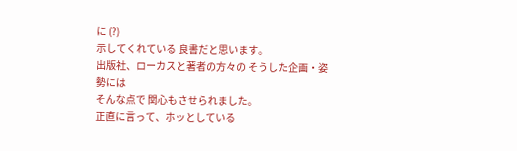に (?)
示してくれている 良書だと思います。
出版社、ローカスと著者の方々の そうした企画・姿勢には
そんな点で 関心もさせられました。
正直に言って、ホッとしている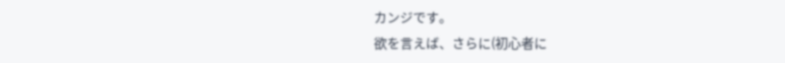カンジです。
欲を言えば、さらに(初心者に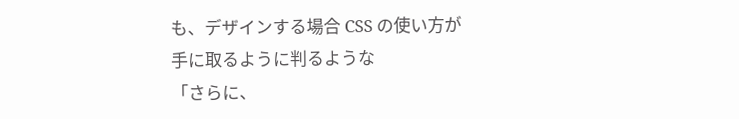も、デザインする場合 CSS の使い方が
手に取るように判るような
「さらに、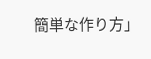簡単な作り方」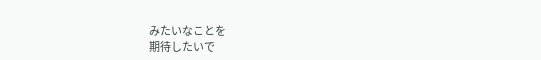みたいなことを
期待したいで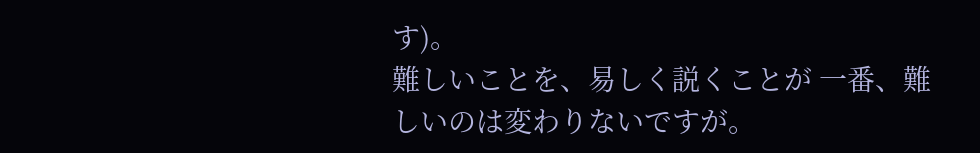す)。
難しいことを、易しく説くことが 一番、難しいのは変わりないですが。